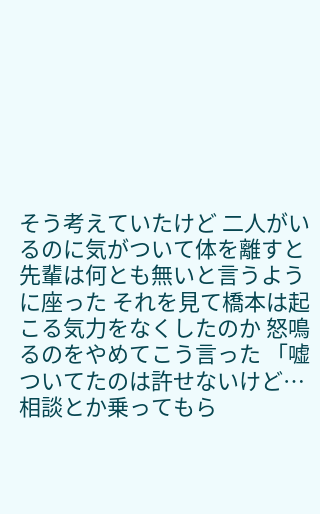そう考えていたけど 二人がいるのに気がついて体を離すと先輩は何とも無いと言うように座った それを見て橋本は起こる気力をなくしたのか 怒鳴るのをやめてこう言った 「嘘ついてたのは許せないけど… 相談とか乗ってもら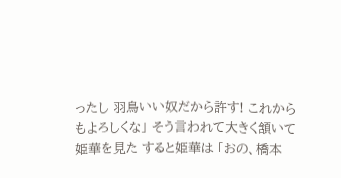ったし 羽鳥いい奴だから許す! これからもよろしくな」 そう言われて大きく頷いて 姫華を見た すると姫華は 「おの、橋本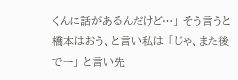くんに話があるんだけど…」 そう言うと橋本はおう、と言い私は 「じゃ、また後でー」 と言い先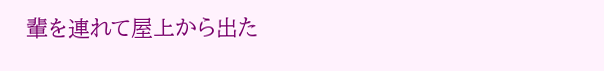輩を連れて屋上から出た